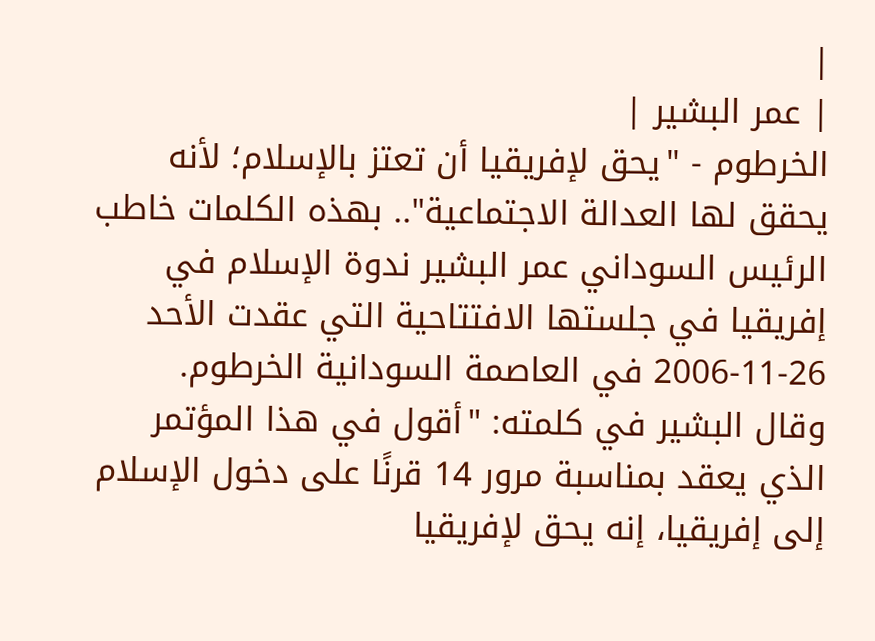|
| عمر البشير |
الخرطوم - "يحق لإفريقيا أن تعتز بالإسلام؛ لأنه يحقق لها العدالة الاجتماعية".. بهذه الكلمات خاطب الرئيس السوداني عمر البشير ندوة الإسلام في إفريقيا في جلستها الافتتاحية التي عقدت الأحد 26-11-2006 في العاصمة السودانية الخرطوم.
وقال البشير في كلمته: "أقول في هذا المؤتمر الذي يعقد بمناسبة مرور 14 قرنًا على دخول الإسلام إلى إفريقيا، إنه يحق لإفريقيا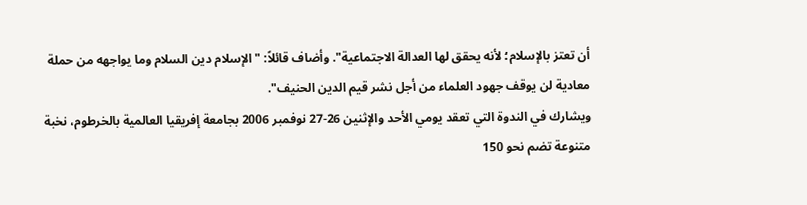أن تعتز بالإسلام؛ لأنه يحقق لها العدالة الاجتماعية". وأضاف قائلاً: "الإسلام دين السلام وما يواجهه من حملة معادية لن يوقف جهود العلماء من أجل نشر قيم الدين الحنيف".
ويشارك في الندوة التي تعقد يومي الأحد والإثنين 26-27 نوفمبر 2006 بجامعة إفريقيا العالمية بالخرطوم، نخبة متنوعة تضم نحو 150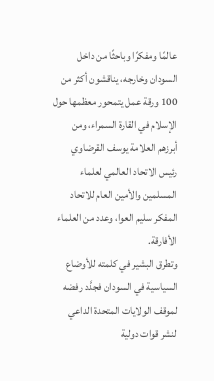عالمًا ومفكرًا وباحثًا من داخل السودان وخارجه، يناقشون أكثر من 100 ورقة عمل يتمحور معظمها حول الإسلام في القارة السمراء، ومن أبرزهم العلامة يوسف القرضاوي رئيس الاتحاد العالمي لعلماء المسلمين والأمين العام للاتحاد المفكر سليم العوا، وعدد من العلماء الأفارقة.
وتطرق البشير في كلمته للأوضاع السياسية في السودان فجدَّد رفضه لموقف الولايات المتحدة الداعي لنشر قوات دولية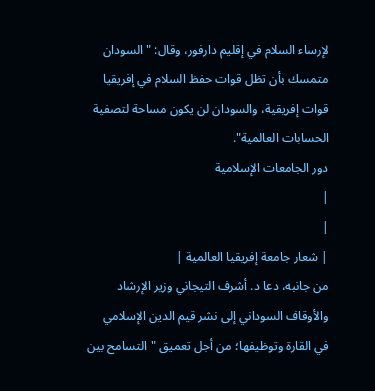لإرساء السلام في إقليم دارفور، وقال: "السودان متمسك بأن تظل قوات حفظ السلام في إفريقيا قوات إفريقية، والسودان لن يكون مساحة لتصفية الحسابات العالمية".
دور الجامعات الإسلامية
|
|
| شعار جامعة إفريقيا العالمية |
من جانبه، دعا د. أشرف التيجاني وزير الإرشاد والأوقاف السوداني إلى نشر قيم الدين الإسلامي في القارة وتوظيفها؛ من أجل تعميق "التسامح بين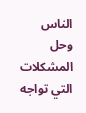الناس وحل المشكلات التي تواجه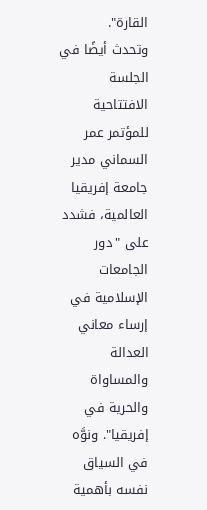القارة".
وتحدث أيضًا في الجلسة الافتتاحية للمؤتمر عمر السماني مدير جامعة إفريقيا العالمية، فشدد على "دور الجامعات الإسلامية في إرساء معاني العدالة والمساواة والحرية في إفريقيا". ونوَّه في السياق نفسه بأهمية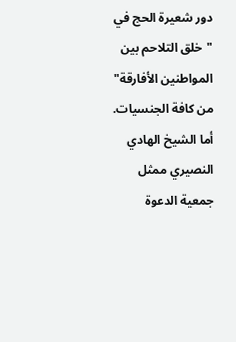دور شعيرة الحج في "خلق التلاحم بين المواطنين الأفارقة" من كافة الجنسيات.
أما الشيخ الهادي النصيري ممثل جمعية الدعوة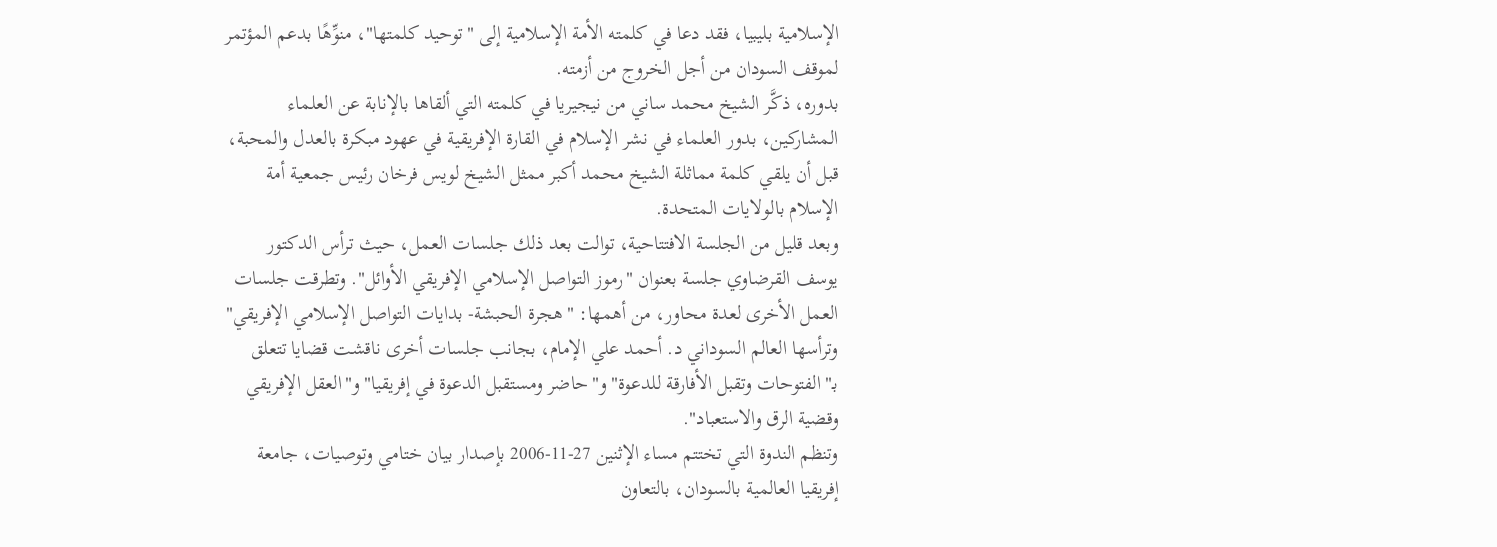الإسلامية بليبيا، فقد دعا في كلمته الأمة الإسلامية إلى "توحيد كلمتها"، منوِّهًا بدعم المؤتمر لموقف السودان من أجل الخروج من أزمته.
بدوره، ذكَّر الشيخ محمد ساني من نيجيريا في كلمته التي ألقاها بالإنابة عن العلماء المشاركين، بدور العلماء في نشر الإسلام في القارة الإفريقية في عهود مبكرة بالعدل والمحبة، قبل أن يلقي كلمة مماثلة الشيخ محمد أكبر ممثل الشيخ لويس فرخان رئيس جمعية أمة الإسلام بالولايات المتحدة.
وبعد قليل من الجلسة الافتتاحية، توالت بعد ذلك جلسات العمل، حيث ترأس الدكتور يوسف القرضاوي جلسة بعنوان "رموز التواصل الإسلامي الإفريقي الأوائل". وتطرقت جلسات العمل الأخرى لعدة محاور، من أهمها: "هجرة الحبشة- بدايات التواصل الإسلامي الإفريقي" وترأسها العالم السوداني د. أحمد علي الإمام، بجانب جلسات أخرى ناقشت قضايا تتعلق بـ"الفتوحات وتقبل الأفارقة للدعوة" و"حاضر ومستقبل الدعوة في إفريقيا" و"العقل الإفريقي وقضية الرق والاستعباد".
وتنظم الندوة التي تختتم مساء الإثنين 27-11-2006 بإصدار بيان ختامي وتوصيات، جامعة إفريقيا العالمية بالسودان، بالتعاون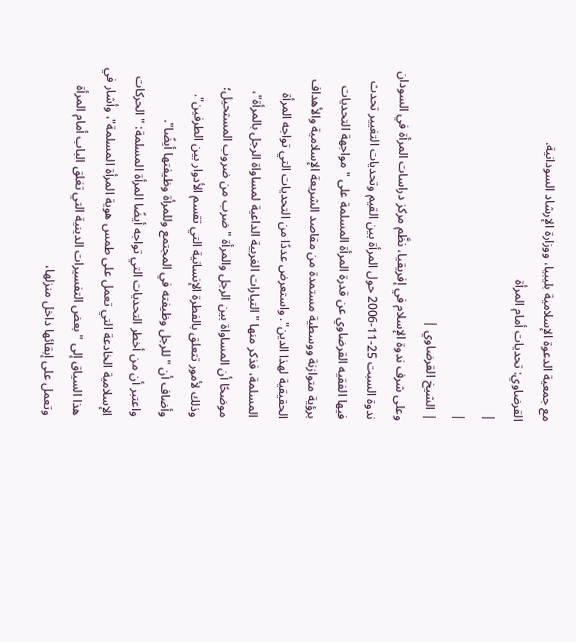مع جمعية الدعوة الإسلامية بليبيا، ووزارة الإرشاد السودانية.
القرضاوي: تحديات أمام المرأة
|
|
| الشيخ القرضاوي |
وعلى شرف ندوة الإسلام في إفريقيا، نظَّم مركز دراسات المرأة في السودان ندوة السبت 25-11-2006 حول المرأة بين القيم وتحديات التغيير تحدث فيها الفقيه القرضاوي عن قدرة المرأة المسلمة على "مواجهة التحديات برؤية متوازنة ووسطية مستمدة من مقاصد الشريعة الإسلامية والأهداف الحقيقية لهذا الدين". واستعرض عددًا من التحديات التي تواجه المرأة المسلمة، فذكر منها "التيارات الغربية الداعية لمساواة الرجل بالمرأة"، موضحًا أن المساواة بين الرجل والمرأة "ضرب من ضروب المستحيل؛ وذلك لأمور تتعلق بالفطرة الإنسانية التي تقسم الأدوار بين الطرفين". وأضاف أن "للرجل وظيفته في المجتمع وللمرأة وظيفتها أيضًا".
واعتبر أن من أخطر التحديات التي تواجه أيضًا المرأة المسلمة: "الحركات الإسلامية الخادعة التي تعمل على طمس هوية المرأة المسلمة"، وأشار في هذا السياق إلى "بعض التفسيرات الدينية التي تغلق الباب أمام المرأة وتعمل على إبقائها داخل منزلها،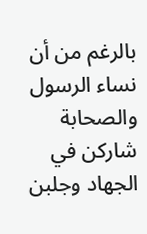بالرغم من أن نساء الرسول والصحابة شاركن في الجهاد وجلبن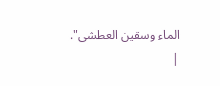الماء وسقين العطشى".
|